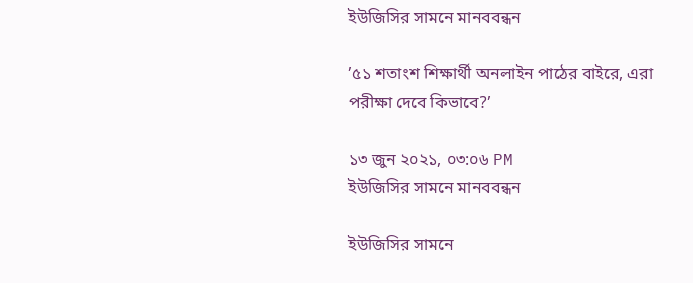ইউজিসির সামনে মানববন্ধন

’৫১ শতাংশ শিক্ষার্থী অনলাইন পাঠের বাইরে, এরা পরীক্ষা দেবে কিভাবে?’

১৩ জুন ২০২১, ০৩:০৬ PM
ইউজিসির সামনে মানববন্ধন

ইউজিসির সামনে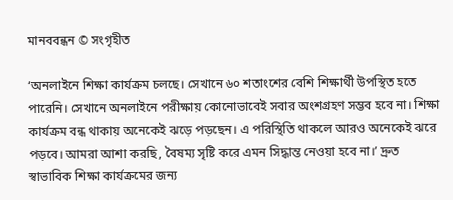মানববন্ধন © সংগৃহীত

‘অনলাইনে শিক্ষা কার্যক্রম চলছে। সেখানে ৬০ শতাংশের বেশি শিক্ষার্থী উপস্থিত হতে পারেনি। সেখানে অনলাইনে পরীক্ষায় কোনোভাবেই সবার অংশগ্রহণ সম্ভব হবে না। শিক্ষা কার্যক্রম বন্ধ থাকায় অনেকেই ঝড়ে পড়ছেন। এ পরিস্থিতি থাকলে আরও অনেকেই ঝরে পড়বে। আমরা আশা করছি, বৈষম্য সৃষ্টি করে এমন সিদ্ধান্ত নেওয়া হবে না।’ দ্রুত স্বাভাবিক শিক্ষা কার্যক্রমের জন্য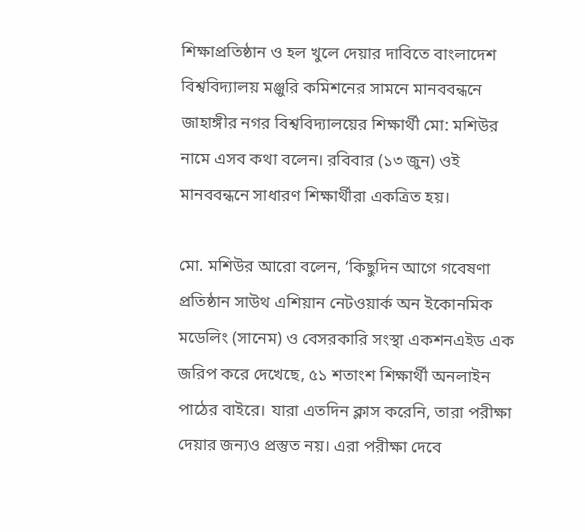শিক্ষাপ্রতিষ্ঠান ও হল খুলে দেয়ার দাবিতে বাংলাদেশ বিশ্ববিদ্যালয় মঞ্জুরি কমিশনের সামনে মানববন্ধনে জাহাঙ্গীর নগর বিশ্ববিদ্যালয়ের শিক্ষার্থী মো: মশিউর নামে এসব কথা বলেন। রবিবার (১৩ জুন) ওই মানববন্ধনে সাধারণ শিক্ষার্থীরা একত্রিত হয়।

মো. মশিউর আরো বলেন, ‘কিছুদিন আগে গবেষণা প্রতিষ্ঠান সাউথ এশিয়ান নেটওয়ার্ক অন ইকোনমিক মডেলিং (সানেম) ও বেসরকারি সংস্থা একশনএইড এক জরিপ করে দেখেছে, ৫১ শতাংশ শিক্ষার্থী অনলাইন পাঠের বাইরে। যারা এতদিন ক্লাস করেনি, তারা পরীক্ষা দেয়ার জন্যও প্রস্তুত নয়। এরা পরীক্ষা দেবে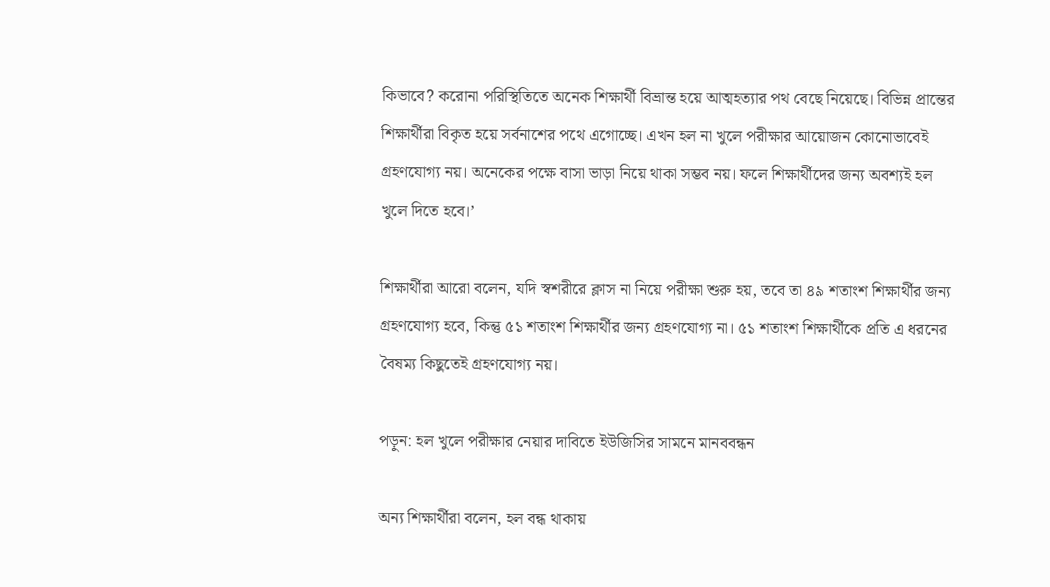কিভাবে? করোনা পরিস্থিতিতে অনেক শিক্ষার্থী বিভ্রান্ত হয়ে আত্মহত্যার পথ বেছে নিয়েছে। বিভিন্ন প্রান্তের শিক্ষার্থীরা বিকৃত হয়ে সর্বনাশের পথে এগোচ্ছে। এখন হল না খুলে পরীক্ষার আয়োজন কোনোভাবেই গ্রহণযোগ্য নয়। অনেকের পক্ষে বাসা ভাড়া নিয়ে থাকা সম্ভব নয়। ফলে শিক্ষার্থীদের জন্য অবশ্যই হল খুলে দিতে হবে।’

শিক্ষার্থীরা আরো বলেন, যদি স্বশরীরে ক্লাস না নিয়ে পরীক্ষা শুরু হয়, তবে তা ৪৯ শতাংশ শিক্ষার্থীর জন্য গ্রহণযোগ্য হবে, কিন্তু ৫১ শতাংশ শিক্ষার্থীর জন্য গ্রহণযোগ্য না। ৫১ শতাংশ শিক্ষার্থীকে প্রতি এ ধরনের বৈষম্য কিছুতেই গ্রহণযোগ্য নয়।

পড়ুন: হল খুলে পরীক্ষার নেয়ার দাবিতে ইউজিসির সামনে মানববন্ধন

অন্য শিক্ষার্থীরা বলেন, হল বন্ধ থাকায়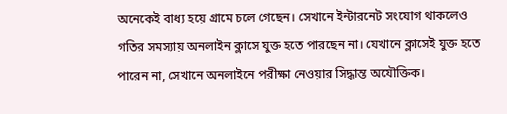অনেকেই বাধ্য হয়ে গ্রামে চলে গেছেন। সেখানে ইন্টারনেট সংযোগ থাকলেও গতির সমস্যায় অনলাইন ক্লাসে যুক্ত হতে পারছেন না। যেখানে ক্লাসেই যুক্ত হতে পারেন না, সেখানে অনলাইনে পরীক্ষা নেওয়ার সিদ্ধান্ত অযৌক্তিক।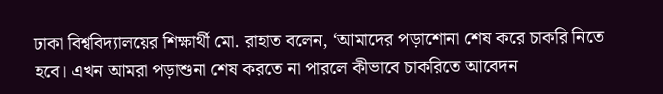ঢাকা বিশ্ববিদ্যালয়ের শিক্ষার্থী মো. রাহাত বলেন, ‘আমাদের পড়াশোনা শেষ করে চাকরি নিতে হবে। এখন আমরা পড়াশুনা শেষ করতে না পারলে কীভাবে চাকরিতে আবেদন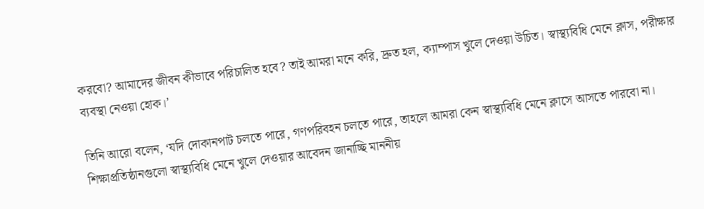করবো? আমাদের জীবন কীভাবে পরিচালিত হবে? তাই আমরা মনে করি, দ্রুত হল, ক্যাম্পাস খুলে দেওয়া উচিত। স্বাস্থ্যবিধি মেনে ক্লাস, পরীক্ষার ব্যবস্থা নেওয়া হোক।’

তিনি আরো বলেন, ‘যদি দোকানপাট চলতে পারে, গণপরিবহন চলতে পারে, তাহলে আমরা কেন স্বাস্থ্যবিধি মেনে ক্লাসে আসতে পারবো না। শিক্ষাপ্রতিষ্ঠানগুলো স্বাস্থ্যবিধি মেনে খুলে দেওয়ার আবেদন জানাচ্ছি মাননীয়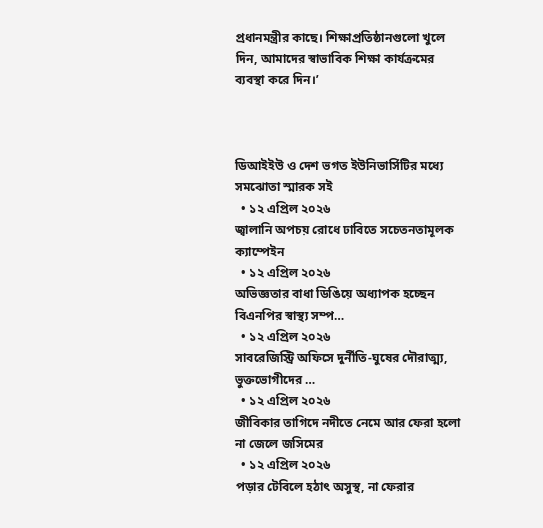প্রধানমন্ত্রীর কাছে। শিক্ষাপ্রতিষ্ঠানগুলো খুলে দিন, আমাদের স্বাভাবিক শিক্ষা কার্যক্রমের ব্যবস্থা করে দিন।’



ডিআইইউ ও দেশ ভগত ইউনিভার্সিটির মধ্যে সমঝোতা স্মারক সই
  • ১২ এপ্রিল ২০২৬
জ্বালানি অপচয় রোধে ঢাবিতে সচেতনতামূলক ক্যাম্পেইন
  • ১২ এপ্রিল ২০২৬
অভিজ্ঞতার বাধা ডিঙিয়ে অধ্যাপক হচ্ছেন বিএনপির স্বাস্থ্য সম্প…
  • ১২ এপ্রিল ২০২৬
সাবরেজিস্ট্রি অফিসে দুর্নীতি-ঘুষের দৌরাত্ম্য, ভুক্তভোগীদের …
  • ১২ এপ্রিল ২০২৬
জীবিকার তাগিদে নদীতে নেমে আর ফেরা হলো না জেলে জসিমের
  • ১২ এপ্রিল ২০২৬
পড়ার টেবিলে হঠাৎ অসুস্থ, না ফেরার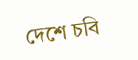দেশে চবি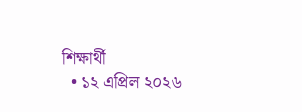শিক্ষার্থী
  • ১২ এপ্রিল ২০২৬